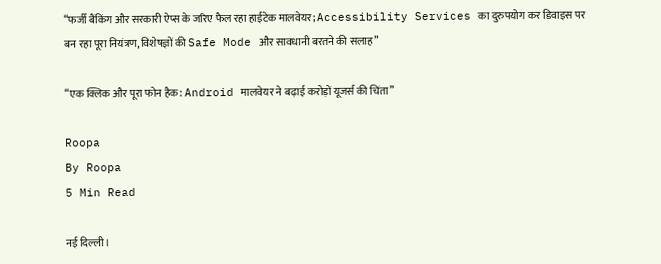“फर्जी बैंकिंग और सरकारी ऐप्स के जरिए फैल रहा हाईटेक मालवेयर; Accessibility Services का दुरुपयोग कर डिवाइस पर बन रहा पूरा नियंत्रण, विशेषज्ञों की Safe Mode और सावधानी बरतने की सलाह”

“एक क्लिक और पूरा फोन हैक: Android मालवेयर ने बढ़ाई करोड़ों यूजर्स की चिंता”

Roopa
By Roopa
5 Min Read

नई दिल्ली।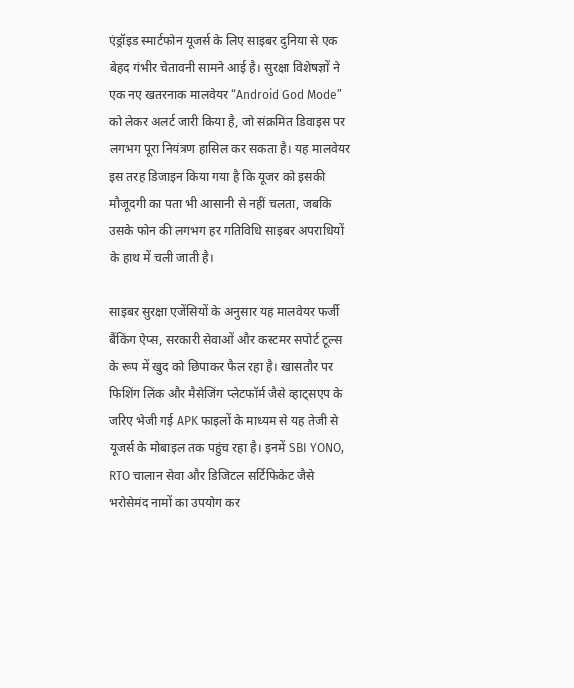एंड्रॉइड स्मार्टफोन यूजर्स के लिए साइबर दुनिया से एक बेहद गंभीर चेतावनी सामने आई है। सुरक्षा विशेषज्ञों ने एक नए खतरनाक मालवेयर “Android God Mode” को लेकर अलर्ट जारी किया है, जो संक्रमित डिवाइस पर लगभग पूरा नियंत्रण हासिल कर सकता है। यह मालवेयर इस तरह डिजाइन किया गया है कि यूजर को इसकी मौजूदगी का पता भी आसानी से नहीं चलता, जबकि उसके फोन की लगभग हर गतिविधि साइबर अपराधियों के हाथ में चली जाती है।

साइबर सुरक्षा एजेंसियों के अनुसार यह मालवेयर फर्जी बैंकिंग ऐप्स, सरकारी सेवाओं और कस्टमर सपोर्ट टूल्स के रूप में खुद को छिपाकर फैल रहा है। खासतौर पर फिशिंग लिंक और मैसेजिंग प्लेटफॉर्म जैसे व्हाट्सएप के जरिए भेजी गई APK फाइलों के माध्यम से यह तेजी से यूजर्स के मोबाइल तक पहुंच रहा है। इनमें SBI YONO, RTO चालान सेवा और डिजिटल सर्टिफिकेट जैसे भरोसेमंद नामों का उपयोग कर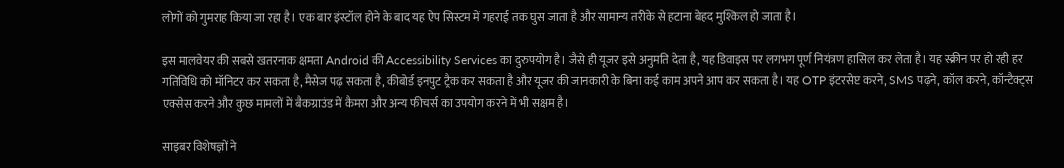लोगों को गुमराह किया जा रहा है। एक बार इंस्टॉल होने के बाद यह ऐप सिस्टम में गहराई तक घुस जाता है और सामान्य तरीके से हटाना बेहद मुश्किल हो जाता है।

इस मालवेयर की सबसे खतरनाक क्षमता Android की Accessibility Services का दुरुपयोग है। जैसे ही यूजर इसे अनुमति देता है, यह डिवाइस पर लगभग पूर्ण नियंत्रण हासिल कर लेता है। यह स्क्रीन पर हो रही हर गतिविधि को मॉनिटर कर सकता है, मैसेज पढ़ सकता है, कीबोर्ड इनपुट ट्रैक कर सकता है और यूजर की जानकारी के बिना कई काम अपने आप कर सकता है। यह OTP इंटरसेप्ट करने, SMS पढ़ने, कॉल करने, कॉन्टैक्ट्स एक्सेस करने और कुछ मामलों में बैकग्राउंड में कैमरा और अन्य फीचर्स का उपयोग करने में भी सक्षम है।

साइबर विशेषज्ञों ने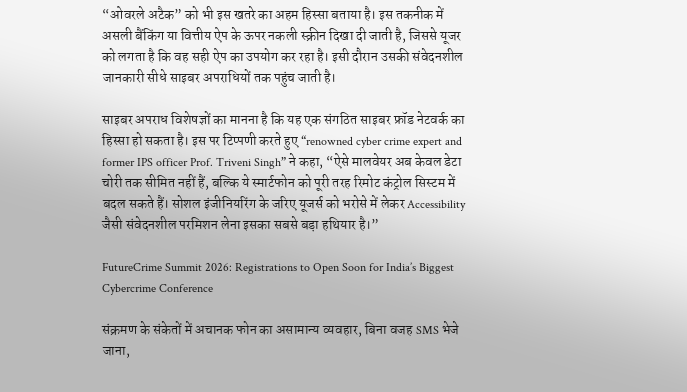“ओवरले अटैक” को भी इस खतरे का अहम हिस्सा बताया है। इस तकनीक में असली बैंकिंग या वित्तीय ऐप के ऊपर नकली स्क्रीन दिखा दी जाती है, जिससे यूजर को लगता है कि वह सही ऐप का उपयोग कर रहा है। इसी दौरान उसकी संवेदनशील जानकारी सीधे साइबर अपराधियों तक पहुंच जाती है।

साइबर अपराध विशेषज्ञों का मानना है कि यह एक संगठित साइबर फ्रॉड नेटवर्क का हिस्सा हो सकता है। इस पर टिप्पणी करते हुए “renowned cyber crime expert and former IPS officer Prof. Triveni Singh” ने कहा, “ऐसे मालवेयर अब केवल डेटा चोरी तक सीमित नहीं हैं, बल्कि ये स्मार्टफोन को पूरी तरह रिमोट कंट्रोल सिस्टम में बदल सकते हैं। सोशल इंजीनियरिंग के जरिए यूजर्स को भरोसे में लेकर Accessibility जैसी संवेदनशील परमिशन लेना इसका सबसे बड़ा हथियार है।”

FutureCrime Summit 2026: Registrations to Open Soon for India’s Biggest Cybercrime Conference

संक्रमण के संकेतों में अचानक फोन का असामान्य व्यवहार, बिना वजह SMS भेजे जाना,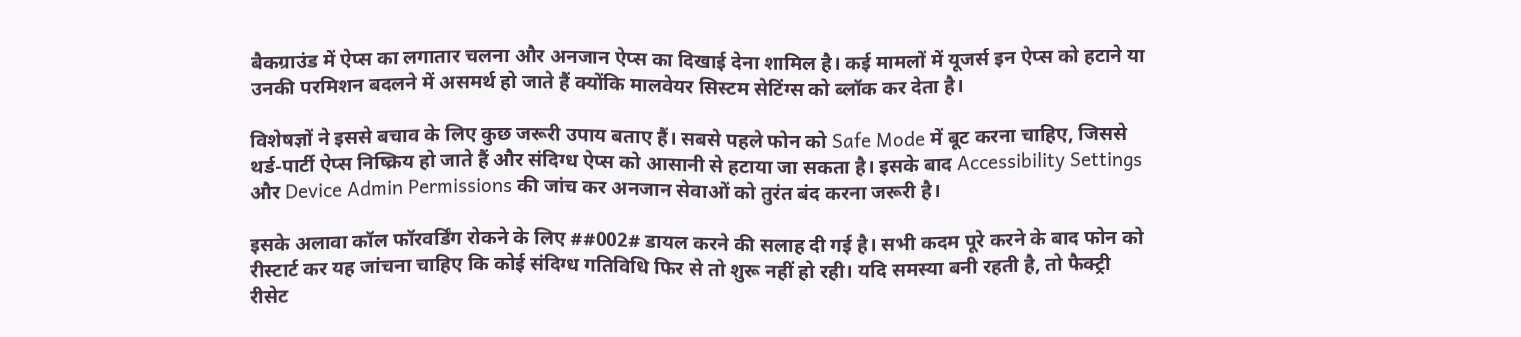बैकग्राउंड में ऐप्स का लगातार चलना और अनजान ऐप्स का दिखाई देना शामिल है। कई मामलों में यूजर्स इन ऐप्स को हटाने या उनकी परमिशन बदलने में असमर्थ हो जाते हैं क्योंकि मालवेयर सिस्टम सेटिंग्स को ब्लॉक कर देता है।

विशेषज्ञों ने इससे बचाव के लिए कुछ जरूरी उपाय बताए हैं। सबसे पहले फोन को Safe Mode में बूट करना चाहिए, जिससे थर्ड-पार्टी ऐप्स निष्क्रिय हो जाते हैं और संदिग्ध ऐप्स को आसानी से हटाया जा सकता है। इसके बाद Accessibility Settings और Device Admin Permissions की जांच कर अनजान सेवाओं को तुरंत बंद करना जरूरी है।

इसके अलावा कॉल फॉरवर्डिंग रोकने के लिए ##002# डायल करने की सलाह दी गई है। सभी कदम पूरे करने के बाद फोन को रीस्टार्ट कर यह जांचना चाहिए कि कोई संदिग्ध गतिविधि फिर से तो शुरू नहीं हो रही। यदि समस्या बनी रहती है, तो फैक्ट्री रीसेट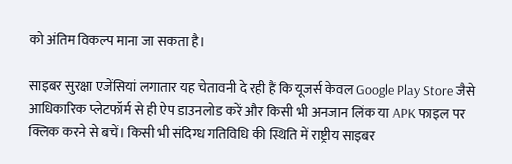को अंतिम विकल्प माना जा सकता है।

साइबर सुरक्षा एजेंसियां लगातार यह चेतावनी दे रही हैं कि यूजर्स केवल Google Play Store जैसे आधिकारिक प्लेटफॉर्म से ही ऐप डाउनलोड करें और किसी भी अनजान लिंक या APK फाइल पर क्लिक करने से बचें। किसी भी संदिग्ध गतिविधि की स्थिति में राष्ट्रीय साइबर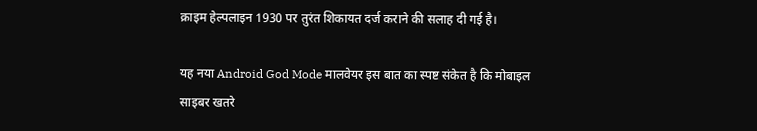क्राइम हेल्पलाइन 1930 पर तुरंत शिकायत दर्ज कराने की सलाह दी गई है।

यह नया Android God Mode मालवेयर इस बात का स्पष्ट संकेत है कि मोबाइल साइबर खतरे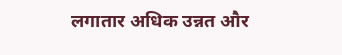लगातार अधिक उन्नत और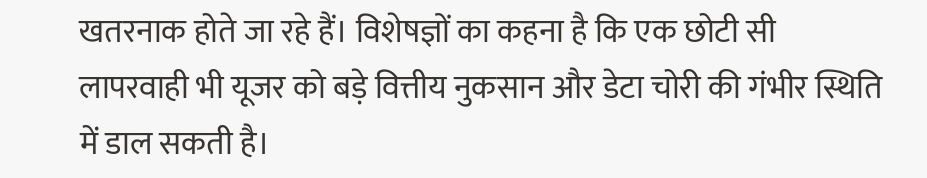खतरनाक होते जा रहे हैं। विशेषज्ञों का कहना है कि एक छोटी सी लापरवाही भी यूजर को बड़े वित्तीय नुकसान और डेटा चोरी की गंभीर स्थिति में डाल सकती है।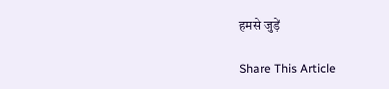हमसे जुड़ें

Share This Article